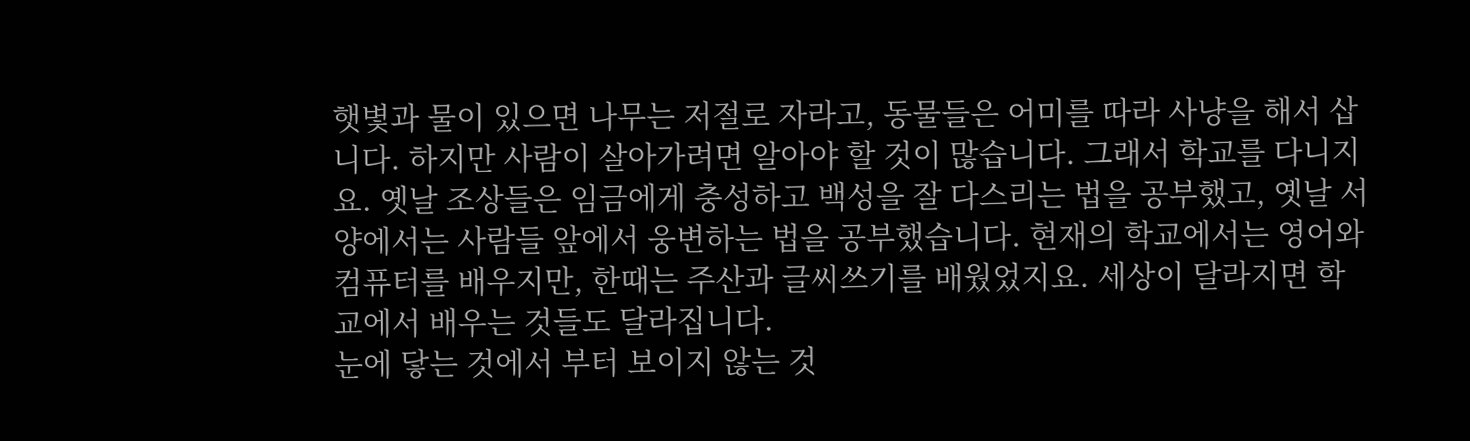햇볓과 물이 있으면 나무는 저절로 자라고, 동물들은 어미를 따라 사냥을 해서 삽니다. 하지만 사람이 살아가려면 알아야 할 것이 많습니다. 그래서 학교를 다니지요. 옛날 조상들은 임금에게 충성하고 백성을 잘 다스리는 법을 공부했고, 옛날 서양에서는 사람들 앞에서 웅변하는 법을 공부했습니다. 현재의 학교에서는 영어와 컴퓨터를 배우지만, 한때는 주산과 글씨쓰기를 배웠었지요. 세상이 달라지면 학교에서 배우는 것들도 달라집니다.
눈에 닿는 것에서 부터 보이지 않는 것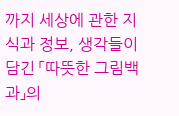까지 세상에 관한 지식과 정보, 생각들이 담긴 「따뜻한 그림백과」의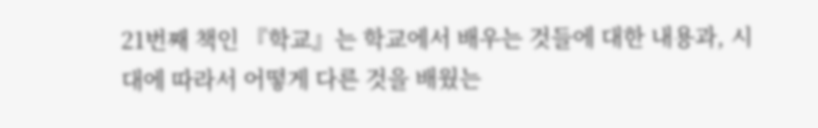21번째 책인 『학교』는 학교에서 배우는 것들에 대한 내용과, 시대에 따라서 어떻게 다른 것을 배웠는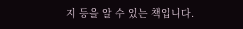지 등을 알 수 있는 책입니다.